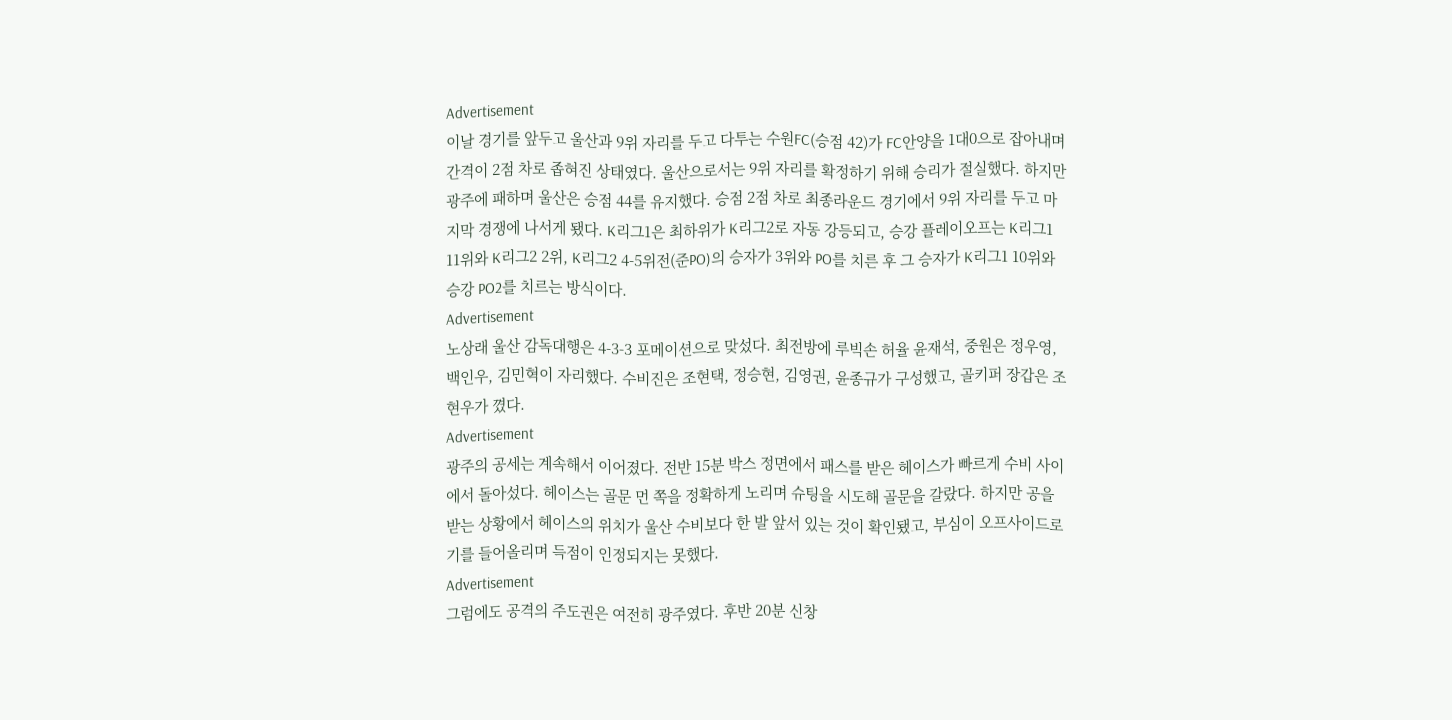Advertisement
이날 경기를 앞두고 울산과 9위 자리를 두고 다투는 수원FC(승점 42)가 FC안양을 1대0으로 잡아내며 간격이 2점 차로 좁혀진 상태였다. 울산으로서는 9위 자리를 확정하기 위해 승리가 절실했다. 하지만 광주에 패하며 울산은 승점 44를 유지했다. 승점 2점 차로 최종라운드 경기에서 9위 자리를 두고 마지막 경쟁에 나서게 됐다. K리그1은 최하위가 K리그2로 자동 강등되고, 승강 플레이오프는 K리그1 11위와 K리그2 2위, K리그2 4-5위전(준PO)의 승자가 3위와 PO를 치른 후 그 승자가 K리그1 10위와 승강 PO2를 치르는 방식이다.
Advertisement
노상래 울산 감독대행은 4-3-3 포메이션으로 맞섰다. 최전방에 루빅손 허율 윤재석, 중원은 정우영, 백인우, 김민혁이 자리했다. 수비진은 조현택, 정승현, 김영권, 윤종규가 구성했고, 골키퍼 장갑은 조현우가 꼈다.
Advertisement
광주의 공세는 계속해서 이어졌다. 전반 15분 박스 정면에서 패스를 받은 헤이스가 빠르게 수비 사이에서 돌아섰다. 헤이스는 골문 먼 쪽을 정확하게 노리며 슈팅을 시도해 골문을 갈랐다. 하지만 공을 받는 상황에서 헤이스의 위치가 울산 수비보다 한 발 앞서 있는 것이 확인됐고, 부심이 오프사이드로 기를 들어올리며 득점이 인정되지는 못했다.
Advertisement
그럼에도 공격의 주도권은 여전히 광주였다. 후반 20분 신창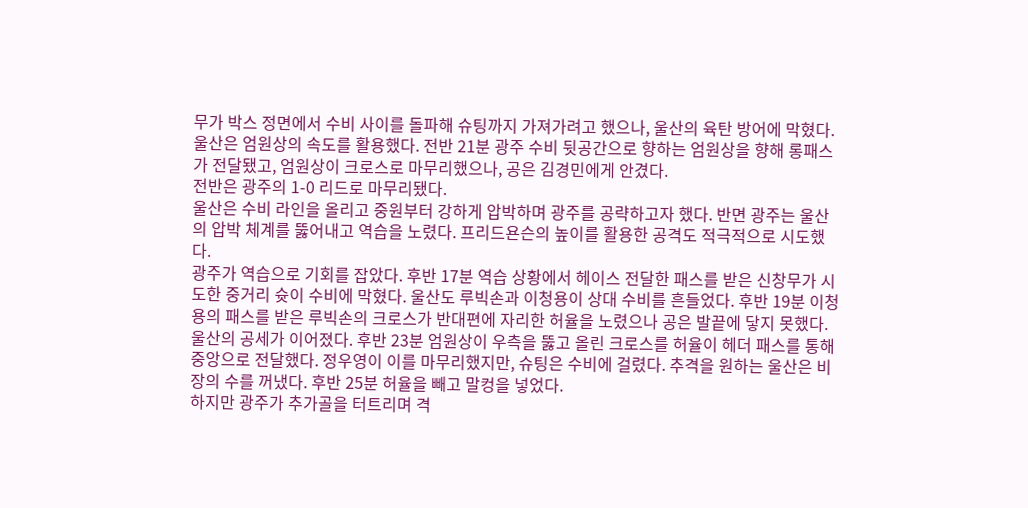무가 박스 정면에서 수비 사이를 돌파해 슈팅까지 가져가려고 했으나, 울산의 육탄 방어에 막혔다. 울산은 엄원상의 속도를 활용했다. 전반 21분 광주 수비 뒷공간으로 향하는 엄원상을 향해 롱패스가 전달됐고, 엄원상이 크로스로 마무리했으나, 공은 김경민에게 안겼다.
전반은 광주의 1-0 리드로 마무리됐다.
울산은 수비 라인을 올리고 중원부터 강하게 압박하며 광주를 공략하고자 했다. 반면 광주는 울산의 압박 체계를 뚫어내고 역습을 노렸다. 프리드욘슨의 높이를 활용한 공격도 적극적으로 시도했다.
광주가 역습으로 기회를 잡았다. 후반 17분 역습 상황에서 헤이스 전달한 패스를 받은 신창무가 시도한 중거리 슛이 수비에 막혔다. 울산도 루빅손과 이청용이 상대 수비를 흔들었다. 후반 19분 이청용의 패스를 받은 루빅손의 크로스가 반대편에 자리한 허율을 노렸으나 공은 발끝에 닿지 못했다.
울산의 공세가 이어졌다. 후반 23분 엄원상이 우측을 뚫고 올린 크로스를 허율이 헤더 패스를 통해 중앙으로 전달했다. 정우영이 이를 마무리했지만, 슈팅은 수비에 걸렸다. 추격을 원하는 울산은 비장의 수를 꺼냈다. 후반 25분 허율을 빼고 말컹을 넣었다.
하지만 광주가 추가골을 터트리며 격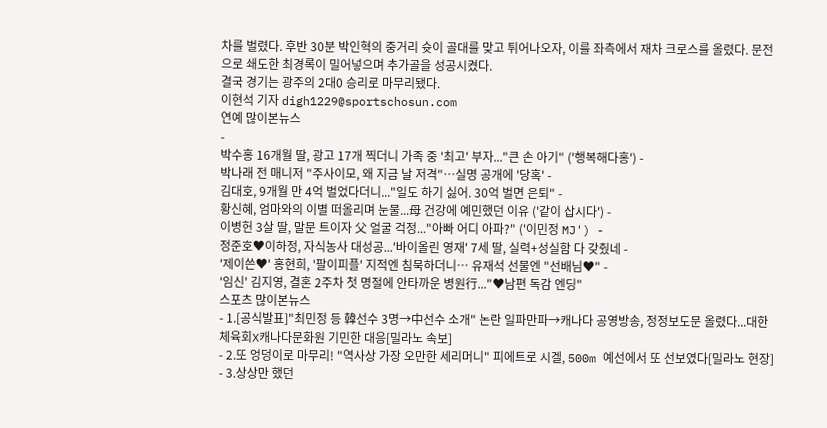차를 벌렸다. 후반 30분 박인혁의 중거리 슛이 골대를 맞고 튀어나오자, 이를 좌측에서 재차 크로스를 올렸다. 문전으로 쇄도한 최경록이 밀어넣으며 추가골을 성공시켰다.
결국 경기는 광주의 2대0 승리로 마무리됐다.
이현석 기자 digh1229@sportschosun.com
연예 많이본뉴스
-
박수홍 16개월 딸, 광고 17개 찍더니 가족 중 '최고' 부자..."큰 손 아기" ('행복해다홍') -
박나래 전 매니저 "주사이모, 왜 지금 날 저격"…실명 공개에 '당혹' -
김대호, 9개월 만 4억 벌었다더니..."일도 하기 싫어. 30억 벌면 은퇴" -
황신혜, 엄마와의 이별 떠올리며 눈물...母 건강에 예민했던 이유 ('같이 삽시다') -
이병헌 3살 딸, 말문 트이자 父 얼굴 걱정..."아빠 어디 아파?" ('이민정 MJ') -
정준호♥이하정, 자식농사 대성공...'바이올린 영재' 7세 딸, 실력+성실함 다 갖췄네 -
'제이쓴♥' 홍현희, '팔이피플' 지적엔 침묵하더니… 유재석 선물엔 "선배님♥" -
'임신' 김지영, 결혼 2주차 첫 명절에 안타까운 병원行..."♥남편 독감 엔딩"
스포츠 많이본뉴스
- 1.[공식발표]"최민정 등 韓선수 3명→中선수 소개" 논란 일파만파→캐나다 공영방송, 정정보도문 올렸다...대한체육회X캐나다문화원 기민한 대응[밀라노 속보]
- 2.또 엉덩이로 마무리! "역사상 가장 오만한 세리머니" 피에트로 시겔, 500m 예선에서 또 선보였다[밀라노 현장]
- 3.상상만 했던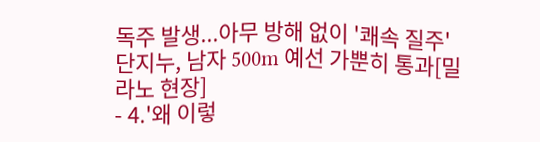독주 발생...아무 방해 없이 '쾌속 질주' 단지누, 남자 500m 예선 가뿐히 통과[밀라노 현장]
- 4.'왜 이렇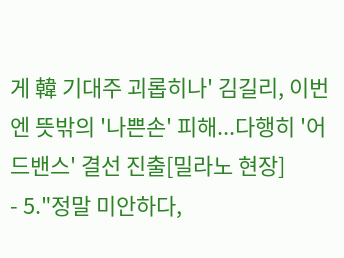게 韓 기대주 괴롭히나' 김길리, 이번엔 뜻밖의 '나쁜손' 피해...다행히 '어드밴스' 결선 진출[밀라노 현장]
- 5."정말 미안하다,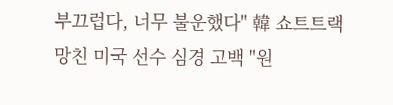부끄럽다, 너무 불운했다" 韓 쇼트트랙 망친 미국 선수 심경 고백 "원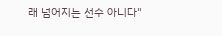래 넘어지는 선수 아니다"